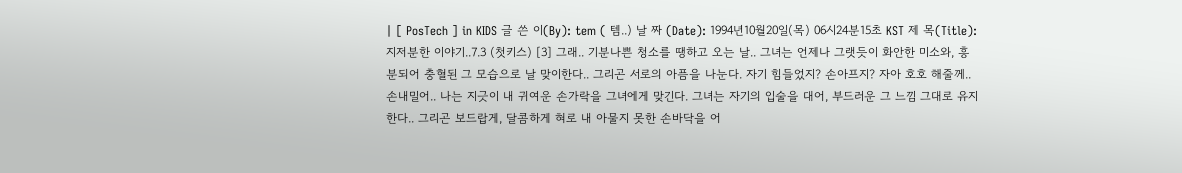| [ PosTech ] in KIDS 글 쓴 이(By): tem ( 템..) 날 짜 (Date): 1994년10월20일(목) 06시24분15초 KST 제 목(Title): 지저분한 이야기..7.3 (첫키스) [3] 그래.. 기분나쁜 청소를 땡하고 오는 날.. 그녀는 언제나 그랫듯이 화안한 미소와, 흥분되어 충혈된 그 모습으로 날 맞이한다.. 그리곤 서로의 아픔을 나눈다. 자기 힘들었지? 손아프지? 자아 호호 해줄께.. 손내밀어.. 나는 지긋이 내 귀여운 손가락을 그녀에게 맞긴다. 그녀는 자기의 입술을 대어, 부드러운 그 느낌 그대로 유지한다.. 그리곤 보드랍게, 달콤하게 혀로 내 아물지 못한 손바닥을 어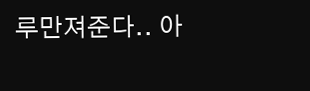루만져준다.. 아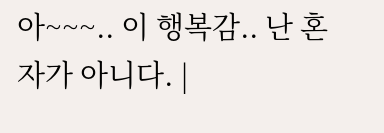아~~~.. 이 행복감.. 난 혼자가 아니다. |